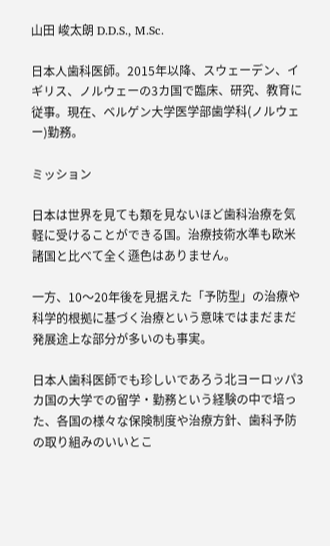山田 峻太朗 D.D.S., M.Sc.

日本人歯科医師。2015年以降、スウェーデン、イギリス、ノルウェーの3カ国で臨床、研究、教育に従事。現在、ベルゲン大学医学部歯学科(ノルウェー)勤務。

ミッション

日本は世界を見ても類を見ないほど歯科治療を気軽に受けることができる国。治療技術水準も欧米諸国と比べて全く遜色はありません。

一方、10〜20年後を見据えた「予防型」の治療や科学的根拠に基づく治療という意味ではまだまだ発展途上な部分が多いのも事実。

日本人歯科医師でも珍しいであろう北ヨーロッパ3カ国の大学での留学・勤務という経験の中で培った、各国の様々な保険制度や治療方針、歯科予防の取り組みのいいとこ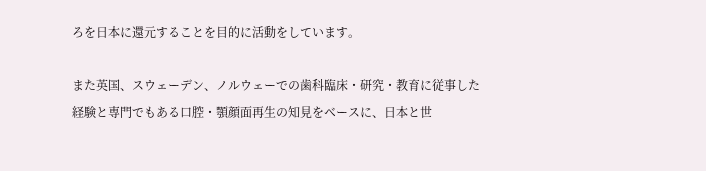ろを日本に還元することを目的に活動をしています。

また英国、スウェーデン、ノルウェーでの歯科臨床・研究・教育に従事した経験と専門でもある口腔・顎顔面再生の知見をベースに、日本と世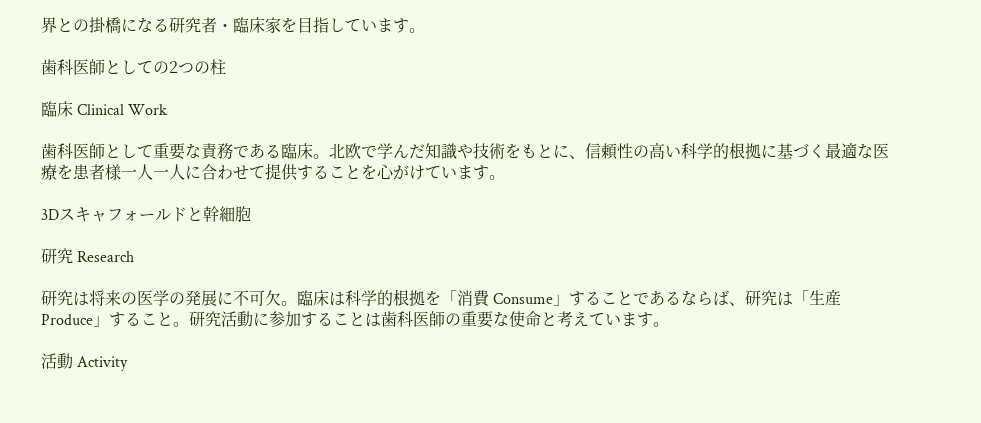界との掛橋になる研究者・臨床家を目指しています。

歯科医師としての2つの柱

臨床 Clinical Work

歯科医師として重要な責務である臨床。北欧で学んだ知識や技術をもとに、信頼性の高い科学的根拠に基づく最適な医療を患者様一人一人に合わせて提供することを心がけています。

3Dスキャフォールドと幹細胞

研究 Research

研究は将来の医学の発展に不可欠。臨床は科学的根拠を「消費 Consume」することであるならば、研究は「生産 Produce」すること。研究活動に参加することは歯科医師の重要な使命と考えています。

活動 Activity